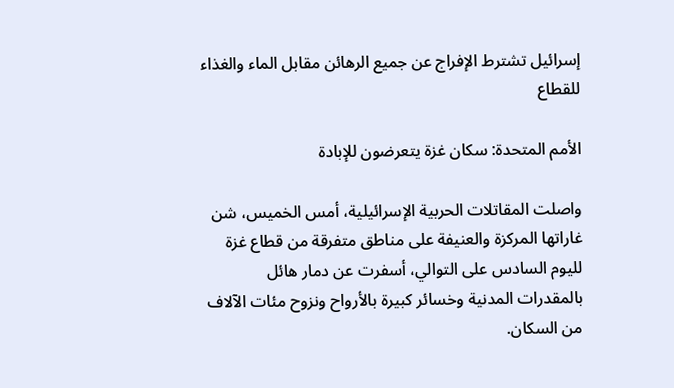إسرائيل تشترط الإفراج عن جميع الرهائن مقابل الماء والغذاء للقطاع

الأمم المتحدة: سكان غزة يتعرضون للإبادة

واصلت المقاتلات الحربية الإسرائيلية، أمس الخميس، شن غاراتها المركزة والعنيفة على مناطق متفرقة من قطاع غزة لليوم السادس على التوالي، أسفرت عن دمار هائل بالمقدرات المدنية وخسائر كبيرة بالأرواح ونزوح مئات الآلاف من السكان.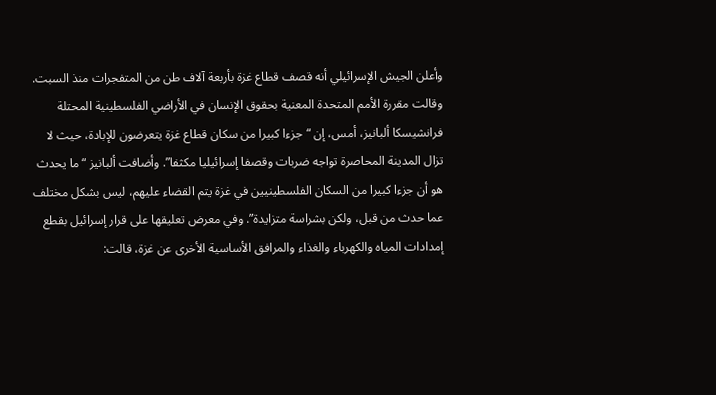وأعلن الجيش الإسرائيلي أنه قصف قطاع غزة بأربعة آلاف طن من المتفجرات منذ السبت. وقالت مقررة الأمم المتحدة المعنية بحقوق الإنسان في الأراضي الفلسطينية المحتلة فرانشيسكا ألبانيز، أمس، إن “جزءا كبيرا من سكان قطاع غزة يتعرضون للإبادة، حيث لا تزال المدينة المحاصرة تواجه ضربات وقصفا إسرائيليا مكثفا”. وأضافت ألبانيز “ما يحدث هو أن جزءا كبيرا من السكان الفلسطينيين في غزة يتم القضاء عليهم، ليس بشكل مختلف عما حدث من قبل، ولكن بشراسة متزايدة”. وفي معرض تعليقها على قرار إسرائيل بقطع إمدادات المياه والكهرباء والغذاء والمرافق الأساسية الأخرى عن غزة، قالت: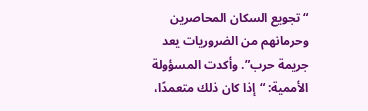“تجويع السكان المحاصرين وحرمانهم من الضروريات يعد جريمة حرب”. وأكدت المسؤولة الأممية: “إذا كان ذلك متعمدًا،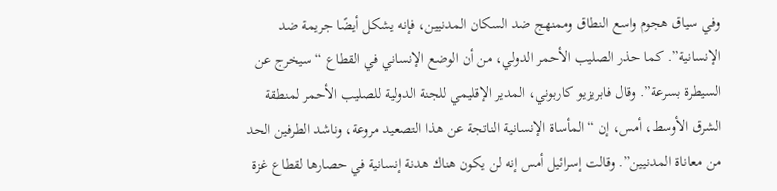وفي سياق هجوم واسع النطاق وممنهج ضد السكان المدنيين، فإنه يشكل أيضًا جريمة ضد الإنسانية”. كما حذر الصليب الأحمر الدولي، من أن الوضع الإنساني في القطاع “سيخرج عن السيطرة بسرعة”. وقال فابريزيو كاربوني، المدير الإقليمي للجنة الدولية للصليب الأحمر لمنطقة الشرق الأوسط، أمس، إن “المأساة الإنسانية الناتجة عن هذا التصعيد مروعة، وناشد الطرفين الحد من معاناة المدنيين”. وقالت إسرائيل أمس إنه لن يكون هناك هدنة إنسانية في حصارها لقطاع غزة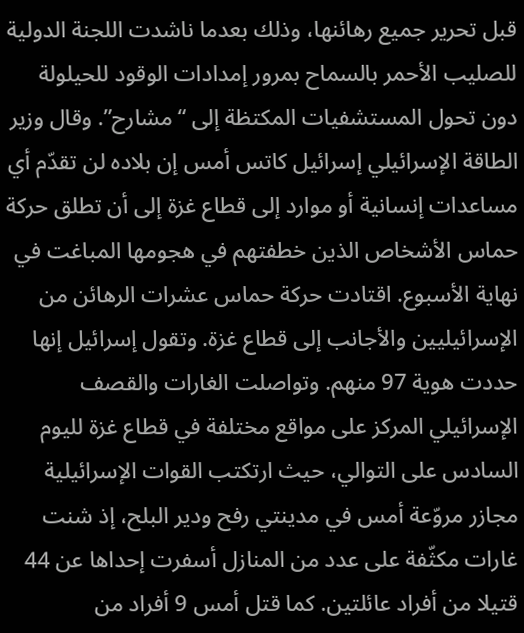قبل تحرير جميع رهائنها، وذلك بعدما ناشدت اللجنة الدولية للصليب الأحمر بالسماح بمرور إمدادات الوقود للحيلولة دون تحول المستشفيات المكتظة إلى “مشارح”. وقال وزير الطاقة الإسرائيلي إسرائيل كاتس أمس إن بلاده لن تقدّم أي مساعدات إنسانية أو موارد إلى قطاع غزة إلى أن تطلق حركة حماس الأشخاص الذين خطفتهم في هجومها المباغت في نهاية الأسبوع. اقتادت حركة حماس عشرات الرهائن من الإسرائيليين والأجانب إلى قطاع غزة. وتقول إسرائيل إنها حددت هوية 97 منهم. وتواصلت الغارات والقصف الإسرائيلي المركز على مواقع مختلفة في قطاع غزة لليوم السادس على التوالي، حيث ارتكتب القوات الإسرائيلية مجازر مروّعة أمس في مدينتي رفح ودير البلح، إذ شنت غارات مكثّفة على عدد من المنازل أسفرت إحداها عن 44 قتيلا من أفراد عائلتين. كما قتل أمس 9 أفراد من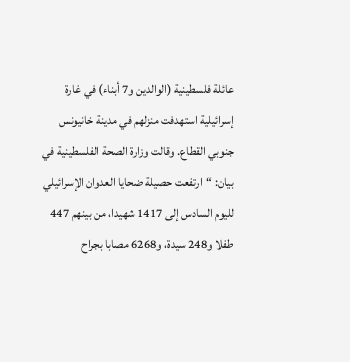عائلة فلسطينية (الوالدين و7 أبناء) في غارة إسرائيلية استهدفت منزلهم في مدينة خانيونس جنوبي القطاع. وقالت وزارة الصحة الفلسطينية في بيان: “ارتفعت حصيلة ضحايا العدوان الإسرائيلي لليوم السادس إلى 1417 شهيدا، من بينهم 447 طفلا و248 سيدة، و6268 مصابا بجراح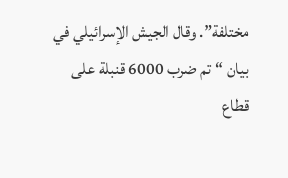مختلفة”. وقال الجيش الإسرائيلي في بيان “تم ضرب 6000 قنبلة على قطاع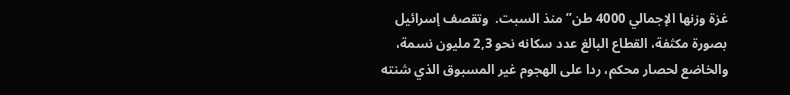غزة وزنها الإجمالي 4000 طن” منذ السبت.  وتقصف إسرائيل بصورة مكثفة، القطاع البالغ عدد سكانه نحو 2,3 مليون نسمة، والخاضع لحصار محكم، ردا على الهجوم غير المسبوق الذي شنته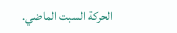الحركة السبت الماضي.